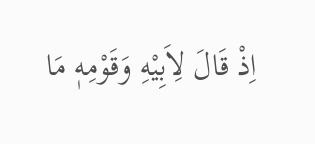اِذْ قَالَ لِاَبِيْهِ وَقَوْمِهٖ مَا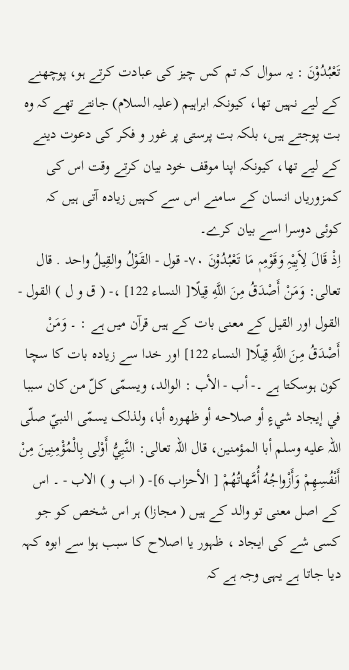تَعْبُدُوْنَ : یہ سوال کہ تم کس چیز کی عبادت کرتے ہو، پوچھنے کے لیے نہیں تھا، کیونکہ ابراہیم (علیہ السلام) جانتے تھے کہ وہ بت پوجتے ہیں، بلکہ بت پرستی پر غور و فکر کی دعوت دینے کے لیے تھا، کیونکہ اپنا موقف خود بیان کرتے وقت اس کی کمزوریاں انسان کے سامنے اس سے کہیں زیادہ آتی ہیں کہ کوئی دوسرا اسے بیان کرے۔
اِذْ قَالَ لِاَبِيْہِ وَقَوْمِہٖ مَا تَعْبُدُوْنَ ٧٠- قول - القَوْلُ والقِيلُ واحد . قال تعالی: وَمَنْ أَصْدَقُ مِنَ اللَّهِ قِيلًا[ النساء 122] ،- ( ق و ل ) القول - القول اور القیل کے معنی بات کے ہیں قرآن میں ہے : ۔ وَمَنْ أَصْدَقُ مِنَ اللَّهِ قِيلًا[ النساء 122] اور خدا سے زیادہ بات کا سچا کون ہوسکتا ہے ۔- أب - الأب : الوالد، ويسمّى كلّ من کان سببا في إيجاد شيءٍ أو صلاحه أو ظهوره أبا، ولذلک يسمّى النبيّ صلّى اللہ عليه وسلم أبا المؤمنین، قال اللہ تعالی: النَّبِيُّ أَوْلى بِالْمُؤْمِنِينَ مِنْ أَنْفُسِهِمْ وَأَزْواجُهُ أُمَّهاتُهُمْ [ الأحزاب 6]- ( اب و ) الاب - ۔ اس کے اصل معنی تو والد کے ہیں ( مجازا) ہر اس شخص کو جو کسی شے کی ایجاد ، ظہور یا اصلاح کا سبب ہوا سے ابوہ کہہ دیا جاتا ہے یہی وجہ ہے کہ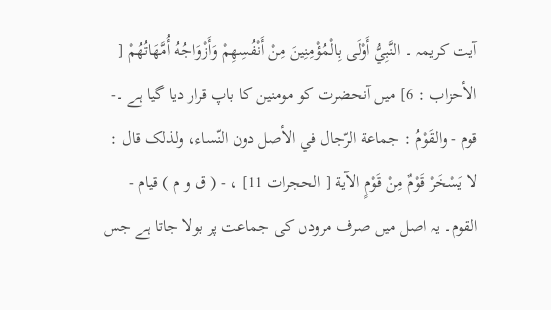آیت کریمہ ۔ النَّبِيُّ أَوْلَى بِالْمُؤْمِنِينَ مِنْ أَنْفُسِهِمْ وَأَزْوَاجُهُ أُمَّهَاتُهُمْ [ الأحزاب : 6] میں آنحضرت کو مومنین کا باپ قرار دیا گیا ہے ۔- قوم - والقَوْمُ : جماعة الرّجال في الأصل دون النّساء، ولذلک قال : لا يَسْخَرْ قَوْمٌ مِنْ قَوْمٍ الآية [ الحجرات 11] ، - ( ق و م ) قيام - القوم۔ یہ اصل میں صرف مرودں کی جماعت پر بولا جاتا ہے جس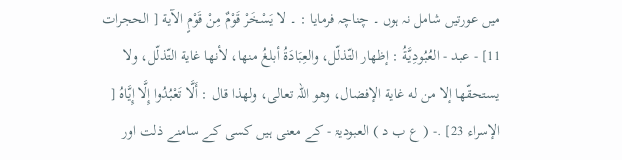میں عورتیں شامل نہ ہوں ۔ چناچہ فرمایا : ۔ لا يَسْخَرْ قَوْمٌ مِنْ قَوْمٍ الآية [ الحجرات 11] - عبد - العُبُودِيَّةُ : إظهار التّذلّل، والعِبَادَةُ أبلغُ منها، لأنها غاية التّذلّل، ولا يستحقّها إلا من له غاية الإفضال، وهو اللہ تعالی، ولهذا قال : أَلَّا تَعْبُدُوا إِلَّا إِيَّاهُ [ الإسراء 23] .- ( ع ب د ) العبودیۃ - کے معنی ہیں کسی کے سامنے ذلت اور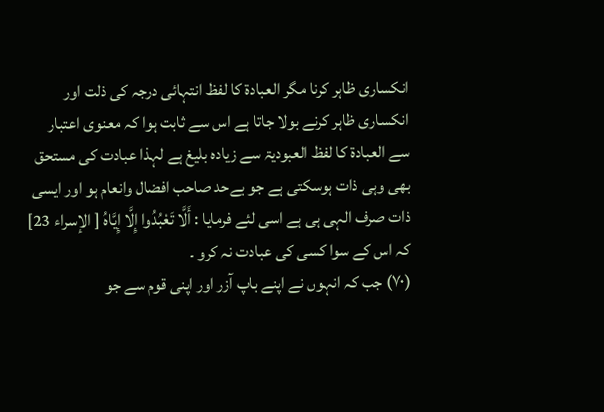انکساری ظاہر کرنا مگر العبادۃ کا لفظ انتہائی درجہ کی ذلت اور انکساری ظاہر کرنے بولا جاتا ہے اس سے ثابت ہوا کہ معنوی اعتبار سے العبادۃ کا لفظ العبودیۃ سے زیادہ بلیغ ہے لہذا عبادت کی مستحق بھی وہی ذات ہوسکتی ہے جو بےحد صاحب افضال وانعام ہو اور ایسی ذات صرف الہی ہی ہے اسی لئے فرمایا : أَلَّا تَعْبُدُوا إِلَّا إِيَّاهُ [ الإسراء 23] کہ اس کے سوا کسی کی عبادت نہ کرو ۔
(٧٠) جب کہ انہوں نے اپنے باپ آزر اور اپنی قوم سے جو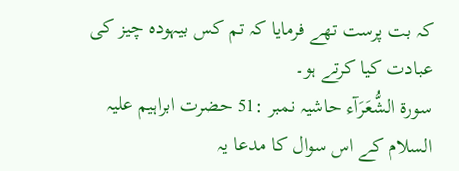کہ بت پرست تھے فرمایا کہ تم کس بیہودہ چیز کی عبادت کیا کرتے ہو۔
سورة الشُّعَرَآء حاشیہ نمبر :51 حضرت ابراہیم علیہ السلام کے اس سوال کا مدعا یہ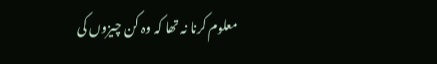معلوم کرنا نہ تھا کہ وہ کن چیزوں کی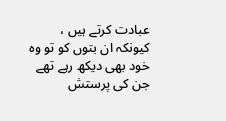عبادت کرتے ہیں ، کیونکہ ان بتوں کو تو وہ خود بھی دیکھ رہے تھے جن کی پرستش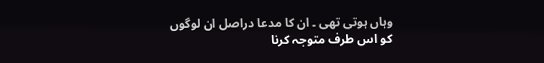وہاں ہوتی تھی ۔ ان کا مدعا دراصل ان لوگوں کو اس طرف متوجہ کرنا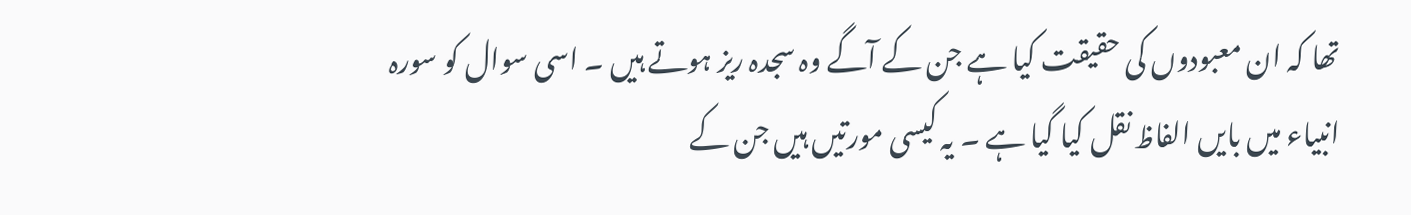تھا کہ ان معبودوں کی حقیقت کیا ہے جن کے آگے وہ سجدہ ریز ہوتے ہیں ۔ اسی سوال کو سورہ انبیاء میں بایں الفاظ نقل کیا گیا ہے ۔ یہ کیسی مورتیں ہیں جن کے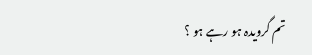تم گرویدہ ہو رہے ہو ؟